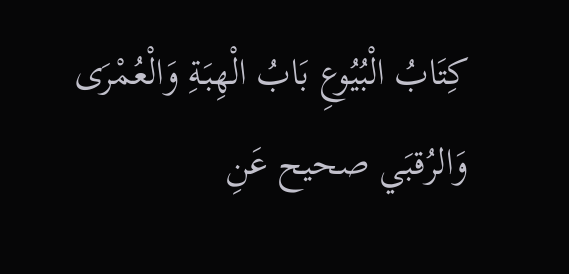كِتَابُ الْبُيُوعِ بَابُ الْهِبَةِ وَالْعُمْرَى وَالرُقبَي صحيح عَنِ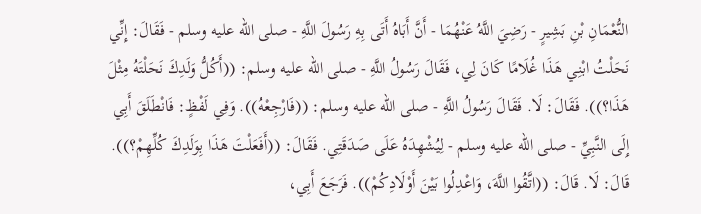النُّعْمَانِ بْنِ بَشِيرٍ - رَضِيَ اللَّهُ عَنْهُمَا - أَنَّ أَبَاهُ أَتَى بِهِ رَسُولَ اللَّهِ - صلى الله عليه وسلم - فَقَالَ: إِنِّي نَحَلْتُ ابْنِي هَذَا غُلَامًا كَانَ لِي، فَقَالَ رَسُولُ اللَّهِ - صلى الله عليه وسلم: ((أَكُلُّ وَلَدِكَ نَحَلْتَهُ مِثْلَ هَذَا؟)). فَقَالَ: لَا. فَقَالَ رَسُولُ اللَّهِ - صلى الله عليه وسلم: ((فَارْجِعْهُ)). وَفِي لَفْظٍ: فَانْطَلَقَ أَبِي إِلَى النَّبِيِّ - صلى الله عليه وسلم - لِيُشْهِدَهُ عَلَى صَدَقَتِي. فَقَالَ: ((أَفَعَلْتَ هَذَا بِوَلَدِكَ كُلِّهِمْ؟)). قَالَ: لَا. قَالَ: ((اتَّقُوا اللَّهَ، وَاعْدِلُوا بَيْنَ أَوْلَادِكُمْ)). فَرَجَعَ أَبِي،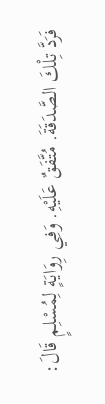فَرَدَّ تِلْكَ الصَّدَقَةَ. مُتَّفَقٌ عَلَيْهِ. وَفِي رِوَايَةٍ لِمُسْلِمٍ قَالَ: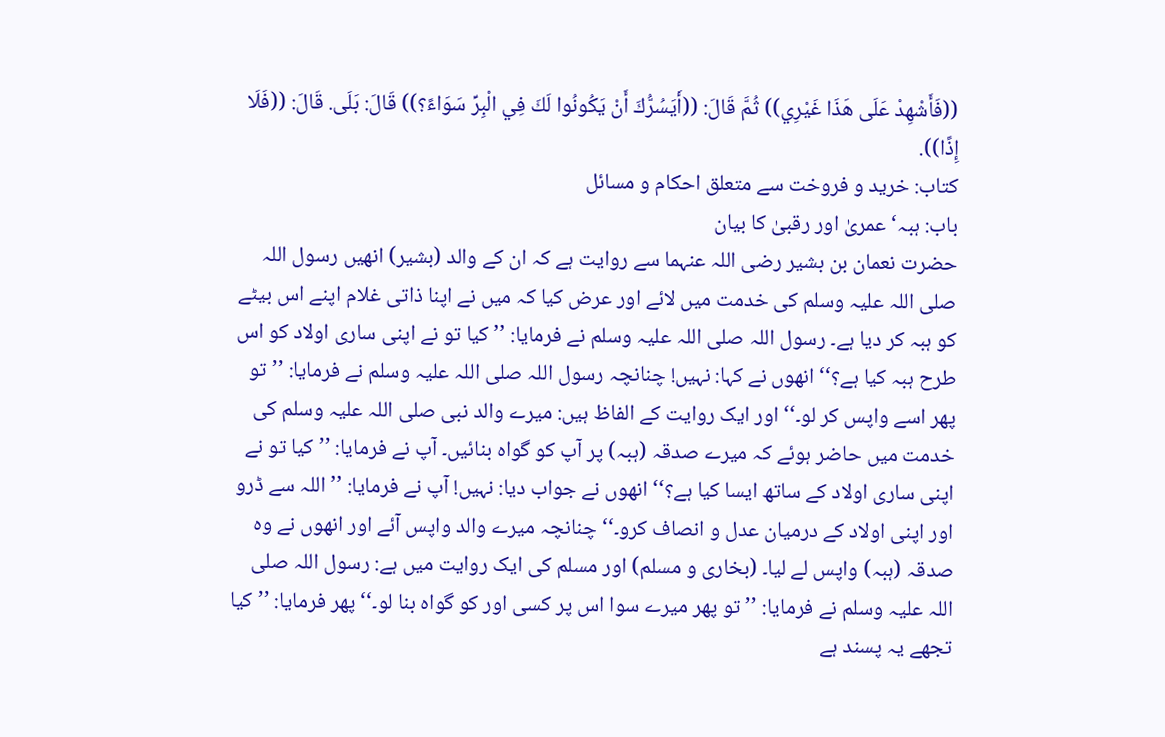((فَأَشْهِدْ عَلَى هَذَا غَيْرِي)) ثُمَّ قَالَ: ((أَيَسُرُّكَ أَنْ يَكُونُوا لَكَ فِي الْبِرِّ سَوَاءً؟)) قَالَ: بَلَى. قَالَ: ((فَلَا إِذًا)).
کتاب: خرید و فروخت سے متعلق احکام و مسائل
باب: ہبہ‘ عمریٰ اور رقبیٰ کا بیان
حضرت نعمان بن بشیر رضی اللہ عنہما سے روایت ہے کہ ان کے والد (بشیر) انھیں رسول اللہ صلی اللہ علیہ وسلم کی خدمت میں لائے اور عرض کیا کہ میں نے اپنا ذاتی غلام اپنے اس بیٹے کو ہبہ کر دیا ہے۔ رسول اللہ صلی اللہ علیہ وسلم نے فرمایا: ’’کیا تو نے اپنی ساری اولاد کو اس طرح ہبہ کیا ہے؟‘‘ انھوں نے کہا: نہیں! چنانچہ رسول اللہ صلی اللہ علیہ وسلم نے فرمایا: ’’تو پھر اسے واپس کر لو۔‘‘ اور ایک روایت کے الفاظ ہیں: میرے والد نبی صلی اللہ علیہ وسلم کی خدمت میں حاضر ہوئے کہ میرے صدقہ (ہبہ) پر آپ کو گواہ بنائیں۔ آپ نے فرمایا: ’’کیا تو نے اپنی ساری اولاد کے ساتھ ایسا کیا ہے؟‘‘ انھوں نے جواب دیا: نہیں! آپ نے فرمایا: ’’اللہ سے ڈرو اور اپنی اولاد کے درمیان عدل و انصاف کرو۔‘‘ چنانچہ میرے والد واپس آئے اور انھوں نے وہ صدقہ (ہبہ) واپس لے لیا۔ (بخاری و مسلم) اور مسلم کی ایک روایت میں ہے: رسول اللہ صلی اللہ علیہ وسلم نے فرمایا: ’’تو پھر میرے سوا اس پر کسی اور کو گواہ بنا لو۔‘‘ پھر فرمایا: ’’کیا تجھے یہ پسند ہے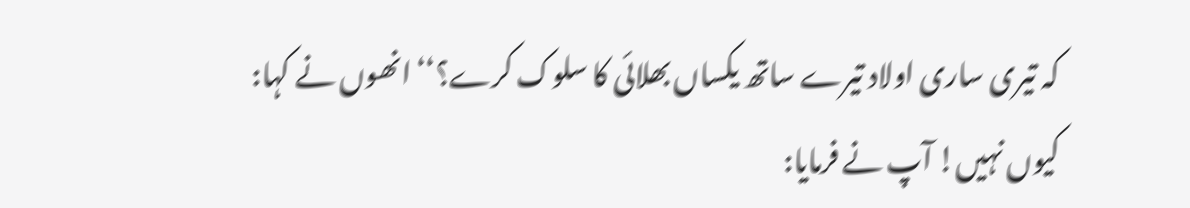کہ تیری ساری اولاد تیرے ساتھ یکساں بھلائی کا سلوک کرے؟‘‘ انھوں نے کہا: کیوں نہیں! آپ نے فرمایا: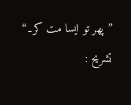’’پھر تو ایسا مت کر۔‘‘
تشریح :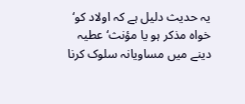یہ حدیث دلیل ہے کہ اولاد کو‘ خواہ مذکر ہو یا مؤنث‘ عطیہ دینے میں مساویانہ سلوک کرنا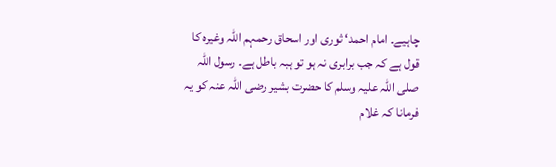چاہیے۔ امام احمد‘ ثوری اور اسحاق رحمہم اللہ وغیرہ کا قول ہے کہ جب برابری نہ ہو تو ہبہ باطل ہے۔ رسول اللہ صلی اللہ علیہ وسلم کا حضرت بشیر رضی اللہ عنہ کو یہ فرمانا کہ غلام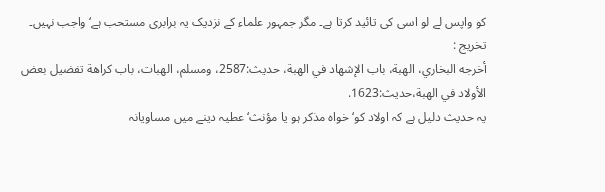کو واپس لے لو اسی کی تائید کرتا ہے۔ مگر جمہور علماء کے نزدیک یہ برابری مستحب ہے‘ واجب نہیں۔
تخریج :
أخرجه البخاري، الهبة، باب الإشهاد في الهبة، حديث:2587، ومسلم، الهبات، باب كراهة تفضيل بعض الأولاد في الهبة،حديث:1623.
یہ حدیث دلیل ہے کہ اولاد کو‘ خواہ مذکر ہو یا مؤنث‘ عطیہ دینے میں مساویانہ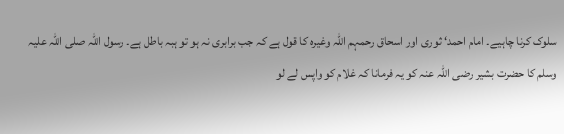سلوک کرنا چاہیے۔ امام احمد‘ ثوری اور اسحاق رحمہم اللہ وغیرہ کا قول ہے کہ جب برابری نہ ہو تو ہبہ باطل ہے۔ رسول اللہ صلی اللہ علیہ وسلم کا حضرت بشیر رضی اللہ عنہ کو یہ فرمانا کہ غلام کو واپس لے لو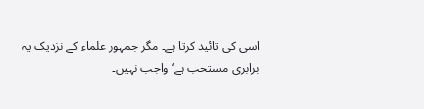اسی کی تائید کرتا ہے۔ مگر جمہور علماء کے نزدیک یہ برابری مستحب ہے‘ واجب نہیں۔